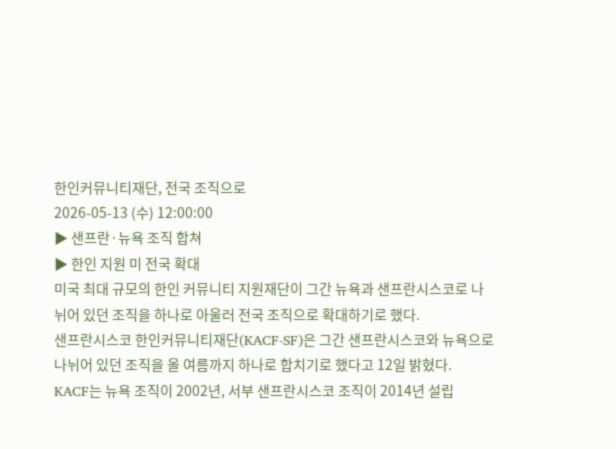한인커뮤니티재단, 전국 조직으로
2026-05-13 (수) 12:00:00
▶ 샌프란·뉴욕 조직 합쳐
▶ 한인 지원 미 전국 확대
미국 최대 규모의 한인 커뮤니티 지원재단이 그간 뉴욕과 샌프란시스코로 나뉘어 있던 조직을 하나로 아울러 전국 조직으로 확대하기로 했다.
샌프란시스코 한인커뮤니티재단(KACF-SF)은 그간 샌프란시스코와 뉴욕으로 나뉘어 있던 조직을 올 여름까지 하나로 합치기로 했다고 12일 밝혔다.
KACF는 뉴욕 조직이 2002년, 서부 샌프란시스코 조직이 2014년 설립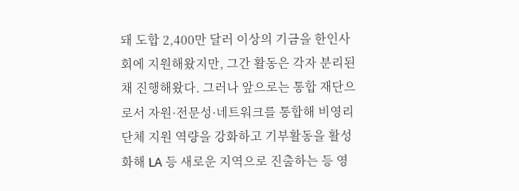돼 도합 2,400만 달러 이상의 기금을 한인사회에 지원해왔지만, 그간 활동은 각자 분리된 채 진행해왔다. 그러나 앞으로는 통합 재단으로서 자원·전문성·네트워크를 통합해 비영리 단체 지원 역량을 강화하고 기부활동을 활성화해 LA 등 새로운 지역으로 진출하는 등 영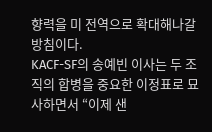향력을 미 전역으로 확대해나갈 방침이다.
KACF-SF의 송예빈 이사는 두 조직의 합병을 중요한 이정표로 묘사하면서 “이제 샌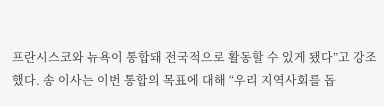프란시스코와 뉴욕이 통합돼 전국적으로 활동할 수 있게 됐다”고 강조했다. 송 이사는 이번 통합의 목표에 대해 “우리 지역사회를 돕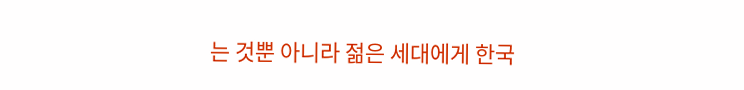는 것뿐 아니라 젊은 세대에게 한국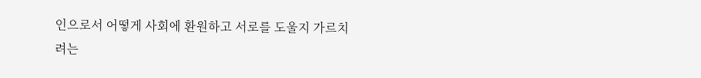인으로서 어떻게 사회에 환원하고 서로를 도울지 가르치려는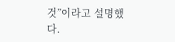것”이라고 설명했다.